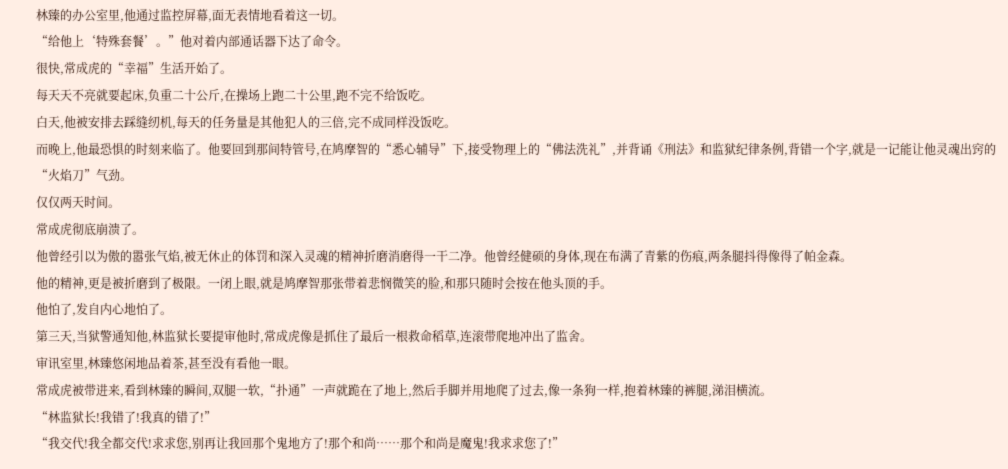林臻的办公室里,他通过监控屏幕,面无表情地看着这一切。
“给他上‘特殊套餐’。”他对着内部通话器下达了命令。
很快,常成虎的“幸福”生活开始了。
每天天不亮就要起床,负重二十公斤,在操场上跑二十公里,跑不完不给饭吃。
白天,他被安排去踩缝纫机,每天的任务量是其他犯人的三倍,完不成同样没饭吃。
而晚上,他最恐惧的时刻来临了。他要回到那间特管号,在鸠摩智的“悉心辅导”下,接受物理上的“佛法洗礼”,并背诵《刑法》和监狱纪律条例,背错一个字,就是一记能让他灵魂出窍的“火焰刀”气劲。
仅仅两天时间。
常成虎彻底崩溃了。
他曾经引以为傲的嚣张气焰,被无休止的体罚和深入灵魂的精神折磨消磨得一干二净。他曾经健硕的身体,现在布满了青紫的伤痕,两条腿抖得像得了帕金森。
他的精神,更是被折磨到了极限。一闭上眼,就是鸠摩智那张带着悲悯微笑的脸,和那只随时会按在他头顶的手。
他怕了,发自内心地怕了。
第三天,当狱警通知他,林监狱长要提审他时,常成虎像是抓住了最后一根救命稻草,连滚带爬地冲出了监舍。
审讯室里,林臻悠闲地品着茶,甚至没有看他一眼。
常成虎被带进来,看到林臻的瞬间,双腿一软,“扑通”一声就跪在了地上,然后手脚并用地爬了过去,像一条狗一样,抱着林臻的裤腿,涕泪横流。
“林监狱长!我错了!我真的错了!”
“我交代!我全都交代!求求您,别再让我回那个鬼地方了!那个和尚……那个和尚是魔鬼!我求求您了!”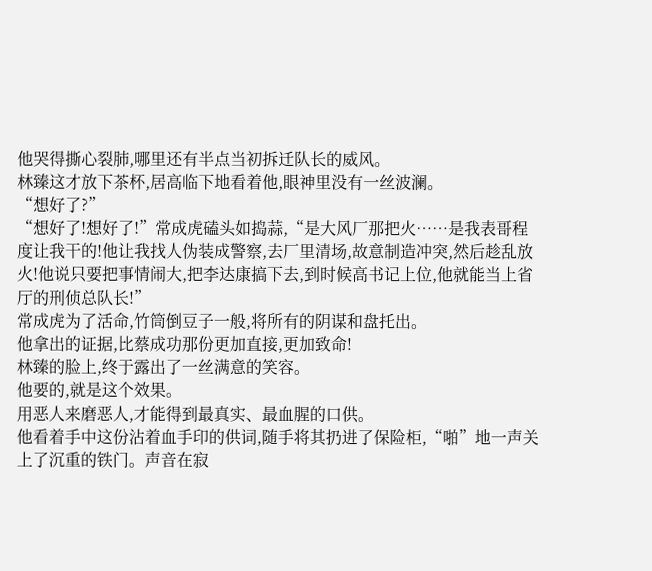他哭得撕心裂肺,哪里还有半点当初拆迁队长的威风。
林臻这才放下茶杯,居高临下地看着他,眼神里没有一丝波澜。
“想好了?”
“想好了!想好了!”常成虎磕头如捣蒜,“是大风厂那把火……是我表哥程度让我干的!他让我找人伪装成警察,去厂里清场,故意制造冲突,然后趁乱放火!他说只要把事情闹大,把李达康搞下去,到时候高书记上位,他就能当上省厅的刑侦总队长!”
常成虎为了活命,竹筒倒豆子一般,将所有的阴谋和盘托出。
他拿出的证据,比蔡成功那份更加直接,更加致命!
林臻的脸上,终于露出了一丝满意的笑容。
他要的,就是这个效果。
用恶人来磨恶人,才能得到最真实、最血腥的口供。
他看着手中这份沾着血手印的供词,随手将其扔进了保险柜,“啪”地一声关上了沉重的铁门。声音在寂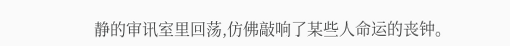静的审讯室里回荡,仿佛敲响了某些人命运的丧钟。